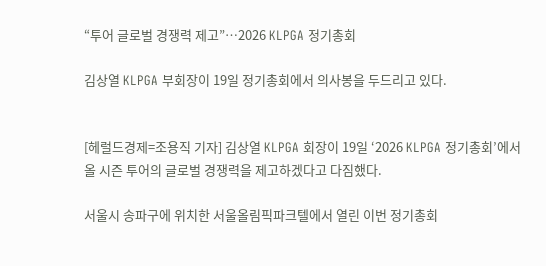“투어 글로벌 경쟁력 제고”…2026 KLPGA 정기총회

김상열 KLPGA 부회장이 19일 정기총회에서 의사봉을 두드리고 있다.


[헤럴드경제=조용직 기자] 김상열 KLPGA 회장이 19일 ‘2026 KLPGA 정기총회’에서 올 시즌 투어의 글로벌 경쟁력을 제고하겠다고 다짐했다.

서울시 송파구에 위치한 서울올림픽파크텔에서 열린 이번 정기총회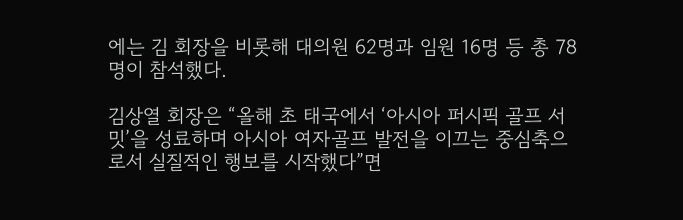에는 김 회장을 비롯해 대의원 62명과 임원 16명 등 총 78명이 참석했다.

김상열 회장은 “올해 초 태국에서 ‘아시아 퍼시픽 골프 서밋’을 성료하며 아시아 여자골프 발전을 이끄는 중심축으로서 실질적인 행보를 시작했다”면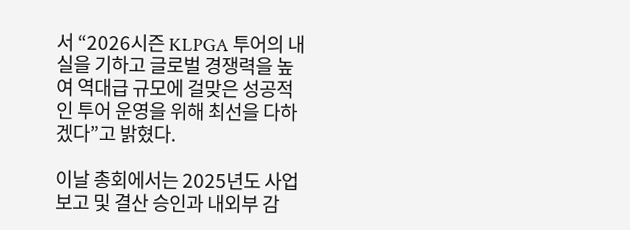서 “2026시즌 KLPGA 투어의 내실을 기하고 글로벌 경쟁력을 높여 역대급 규모에 걸맞은 성공적인 투어 운영을 위해 최선을 다하겠다”고 밝혔다.

이날 총회에서는 2025년도 사업보고 및 결산 승인과 내외부 감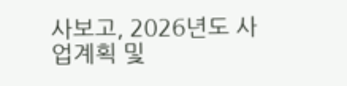사보고, 2026년도 사업계획 및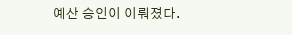예산 승인이 이뤄졌다.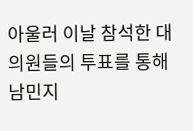아울러 이날 참석한 대의원들의 투표를 통해 남민지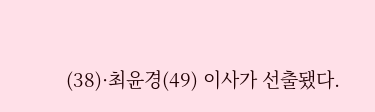(38)·최윤경(49) 이사가 선출됐다.